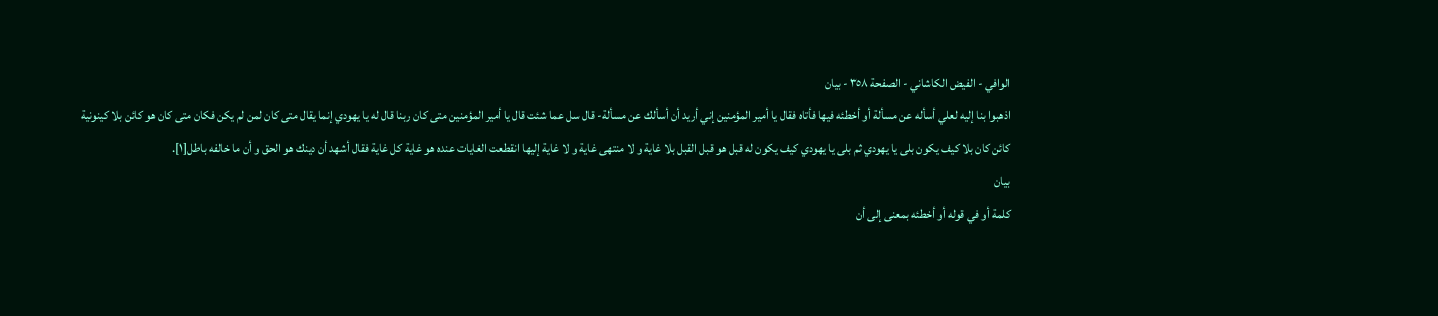الوافي - الفيض الكاشاني - الصفحة ٣٥٨ - بیان
اذهبوا بنا إليه لعلي أسأله عن مسألة أو أخطئه فيها فأتاه فقال يا أمير المؤمنين إني أريد أن أسألك عن مسألة- قال سل عما شئت قال يا أمير المؤمنين متى كان ربنا قال له يا يهودي إنما يقال متى كان لمن لم يكن فكان متى كان هو كائن بلا كينونية كائن كان بلا كيف يكون بلى يا يهودي ثم بلى يا يهودي كيف يكون له قبل هو قبل القبل بلا غاية و لا منتهى غاية و لا غاية إليها انقطعت الغايات عنده هو غاية كل غاية فقال أشهد أن دينك هو الحق و أن ما خالفه باطل[١].
بيان
كلمة أو في قوله أو أخطئه بمعنى إلى أن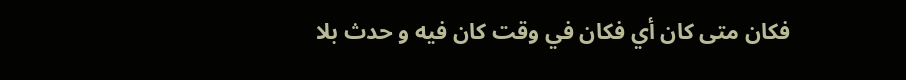فكان متى كان أي فكان في وقت كان فيه و حدث بلا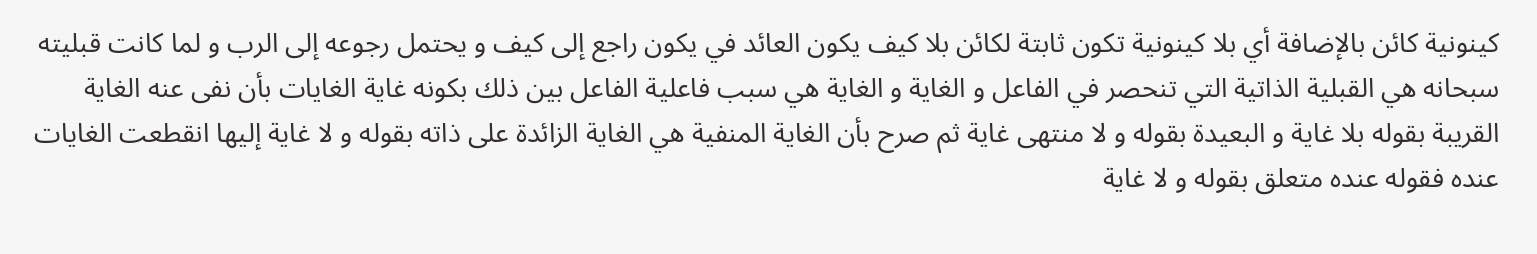كينونية كائن بالإضافة أي بلا كينونية تكون ثابتة لكائن بلا كيف يكون العائد في يكون راجع إلى كيف و يحتمل رجوعه إلى الرب و لما كانت قبليته سبحانه هي القبلية الذاتية التي تنحصر في الفاعل و الغاية و الغاية هي سبب فاعلية الفاعل بين ذلك بكونه غاية الغايات بأن نفى عنه الغاية القريبة بقوله بلا غاية و البعيدة بقوله و لا منتهى غاية ثم صرح بأن الغاية المنفية هي الغاية الزائدة على ذاته بقوله و لا غاية إليها انقطعت الغايات عنده فقوله عنده متعلق بقوله و لا غاية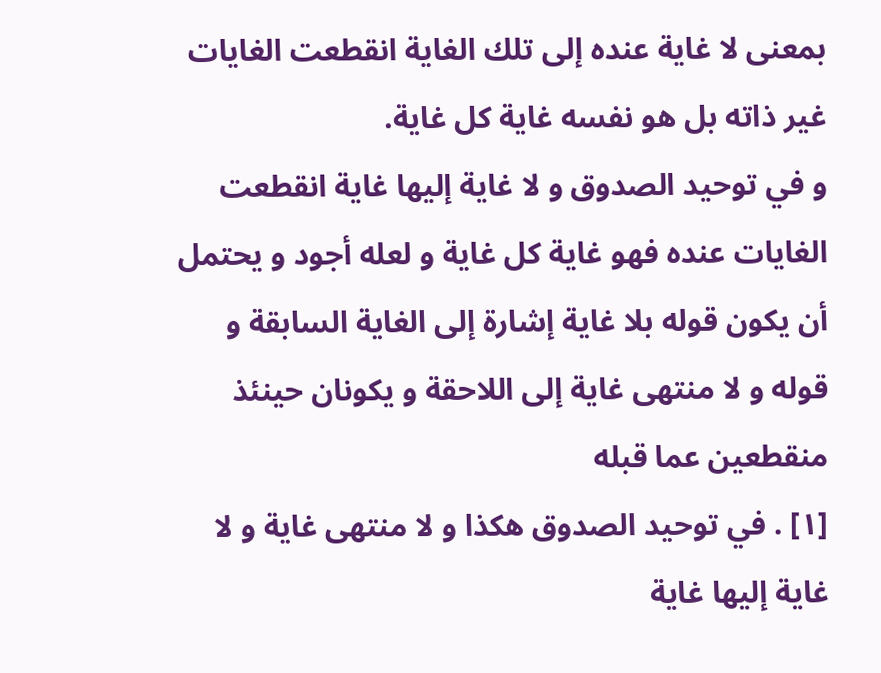بمعنى لا غاية عنده إلى تلك الغاية انقطعت الغايات غير ذاته بل هو نفسه غاية كل غاية.
و في توحيد الصدوق و لا غاية إليها غاية انقطعت الغايات عنده فهو غاية كل غاية و لعله أجود و يحتمل أن يكون قوله بلا غاية إشارة إلى الغاية السابقة و قوله و لا منتهى غاية إلى اللاحقة و يكونان حينئذ منقطعين عما قبله
[١] . في توحيد الصدوق هكذا و لا منتهى غاية و لا غاية إليها غاية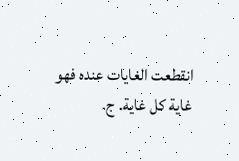انقطعت الغايات عنده فهو غاية كل غاية. ج.